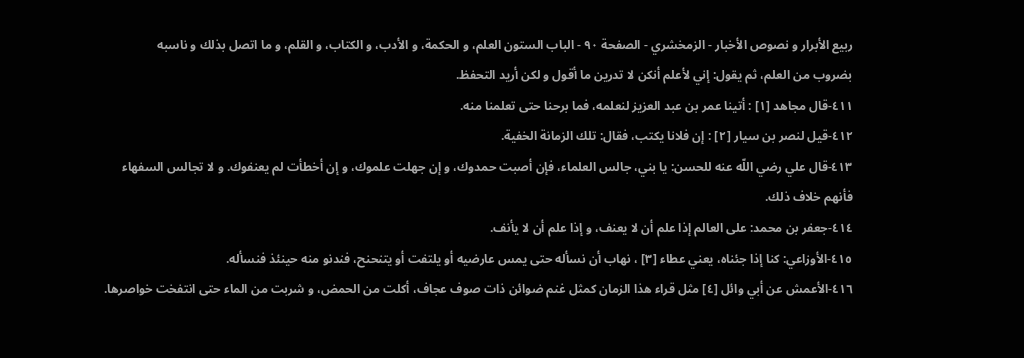ربيع الأبرار و نصوص الأخبار - الزمخشري - الصفحة ٩٠ - الباب الستون العلم، و الحكمة، و الأدب، و الكتاب، و القلم، و ما اتصل بذلك و ناسبه
بضروب من العلم، ثم يقول: إني لأعلم أنكن لا تدرين ما أقول و لكن أريد التحفظ.
٤١١-قال مجاهد [١] : أتينا عمر بن عبد العزيز لنعلمه، فما برحنا حتى تعلمنا منه.
٤١٢-قيل لنصر بن سيار [٢] : إن فلانا يكتب، فقال: تلك الزمانة الخفية.
٤١٣-قال علي رضي اللّه عنه للحسن: يا بني، جالس العلماء، فإن أصبت حمدوك، و إن جهلت علموك، و إن أخطأت لم يعنفوك. و لا تجالس السفهاء فأنهم خلاف ذلك.
٤١٤-جعفر بن محمد: على العالم إذا علم أن لا يعنف، و إذا علم أن لا يأنف.
٤١٥-الأوزاعي: كنا إذا جئناه، يعني عطاء [٣] ، نهاب أن نسأله حتى يمس عارضيه أو يلتفت أو يتنحنح، فندنو منه حينئذ فنسأله.
٤١٦-الأعمش عن أبي وائل [٤] مثل قراء هذا الزمان كمثل غنم ضوائن ذات صوف عجاف، أكلت من الحمض، و شربت من الماء حتى انتفخت خواصرها.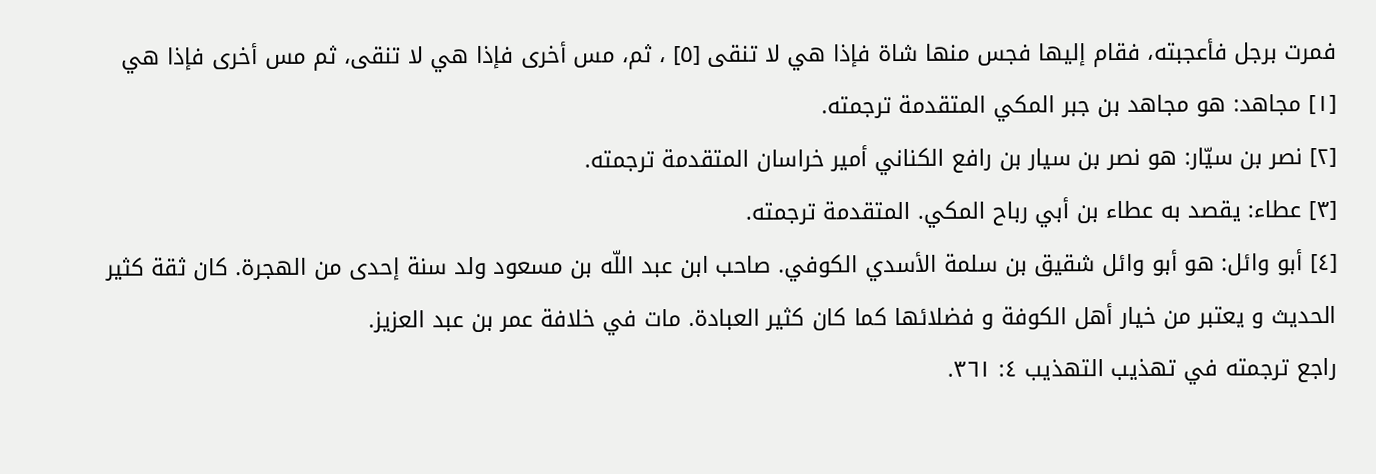فمرت برجل فأعجبته، فقام إليها فجس منها شاة فإذا هي لا تنقى [٥] ، ثم، مس أخرى فإذا هي لا تنقى، ثم مس أخرى فإذا هي
[١] مجاهد: هو مجاهد بن جبر المكي المتقدمة ترجمته.
[٢] نصر بن سيّار: هو نصر بن سيار بن رافع الكناني أمير خراسان المتقدمة ترجمته.
[٣] عطاء: يقصد به عطاء بن أبي رباح المكي. المتقدمة ترجمته.
[٤] أبو وائل: هو أبو وائل شقيق بن سلمة الأسدي الكوفي. صاحب ابن عبد اللّه بن مسعود ولد سنة إحدى من الهجرة. كان ثقة كثير الحديث و يعتبر من خيار أهل الكوفة و فضلائها كما كان كثير العبادة. مات في خلافة عمر بن عبد العزيز.
راجع ترجمته في تهذيب التهذيب ٤: ٣٦١.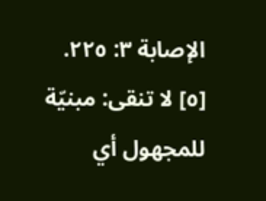الإصابة ٣: ٢٢٥.
[٥] لا تنقى: مبنيّة للمجهول أي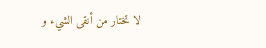لا تختار من أنقى الشيء و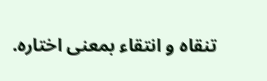تنقاه و انتقاء بمعنى اختاره.